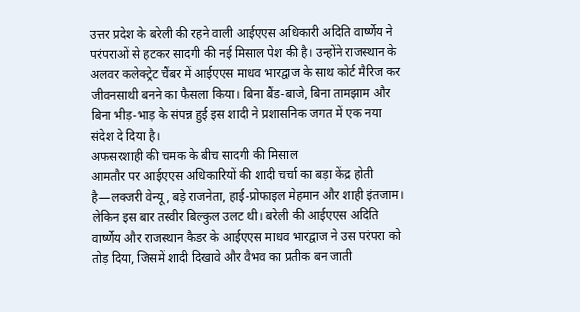उत्तर प्रदेश के बरेली की रहने वाली आईएएस अधिकारी अदिति वार्ष्णेय ने परंपराओं से हटकर सादगी की नई मिसाल पेश की है। उन्होंने राजस्थान के अलवर कलेक्ट्रेट चैंबर में आईएएस माधव भारद्वाज के साथ कोर्ट मैरिज कर जीवनसाथी बनने का फैसला किया। बिना बैंड-बाजे, बिना तामझाम और बिना भीड़-भाड़ के संपन्न हुई इस शादी ने प्रशासनिक जगत में एक नया संदेश दे दिया है।
अफसरशाही की चमक के बीच सादगी की मिसाल
आमतौर पर आईएएस अधिकारियों की शादी चर्चा का बड़ा केंद्र होती है—लक्जरी वेन्यू, बड़े राजनेता, हाई-प्रोफाइल मेहमान और शाही इंतजाम। लेकिन इस बार तस्वीर बिल्कुल उलट थी। बरेली की आईएएस अदिति वार्ष्णेय और राजस्थान कैडर के आईएएस माधव भारद्वाज ने उस परंपरा को तोड़ दिया, जिसमें शादी दिखावे और वैभव का प्रतीक बन जाती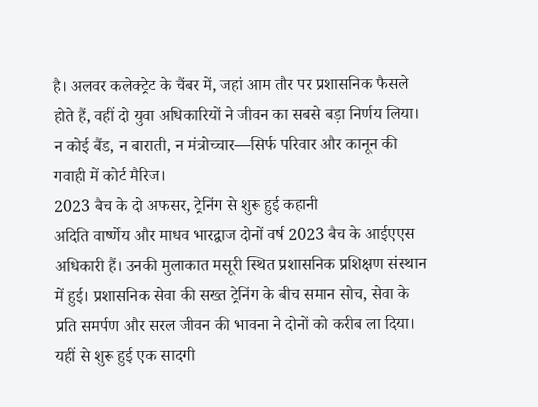है। अलवर कलेक्ट्रेट के चैंबर में, जहां आम तौर पर प्रशासनिक फैसले होते हैं, वहीं दो युवा अधिकारियों ने जीवन का सबसे बड़ा निर्णय लिया। न कोई बैंड, न बाराती, न मंत्रोच्चार—सिर्फ परिवार और कानून की गवाही में कोर्ट मैरिज।
2023 बैच के दो अफसर, ट्रेनिंग से शुरू हुई कहानी
अदिति वार्ष्णेय और माधव भारद्वाज दोनों वर्ष 2023 बैच के आईएएस अधिकारी हैं। उनकी मुलाकात मसूरी स्थित प्रशासनिक प्रशिक्षण संस्थान में हुई। प्रशासनिक सेवा की सख्त ट्रेनिंग के बीच समान सोच, सेवा के प्रति समर्पण और सरल जीवन की भावना ने दोनों को करीब ला दिया। यहीं से शुरू हुई एक सादगी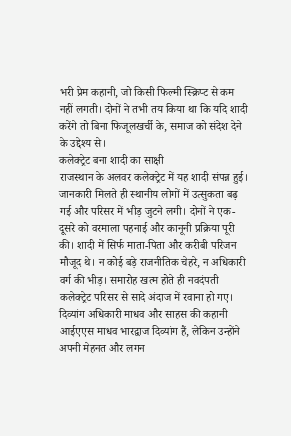भरी प्रेम कहानी, जो किसी फिल्मी स्क्रिप्ट से कम नहीं लगती। दोनों ने तभी तय किया था कि यदि शादी करेंगे तो बिना फिजूलखर्ची के, समाज को संदेश देने के उद्देश्य से।
कलेक्ट्रेट बना शादी का साक्षी
राजस्थान के अलवर कलेक्ट्रेट में यह शादी संपन्न हुई। जानकारी मिलते ही स्थानीय लोगों में उत्सुकता बढ़ गई और परिसर में भीड़ जुटने लगी। दोनों ने एक-दूसरे को वरमाला पहनाई और कानूनी प्रक्रिया पूरी की। शादी में सिर्फ माता-पिता और करीबी परिजन मौजूद थे। न कोई बड़े राजनीतिक चेहरे, न अधिकारी वर्ग की भीड़। समारोह खत्म होते ही नवदंपती कलेक्ट्रेट परिसर से सादे अंदाज में रवाना हो गए।
दिव्यांग अधिकारी माधव और साहस की कहानी
आईएएस माधव भारद्वाज दिव्यांग हैं, लेकिन उन्होंने अपनी मेहनत और लगन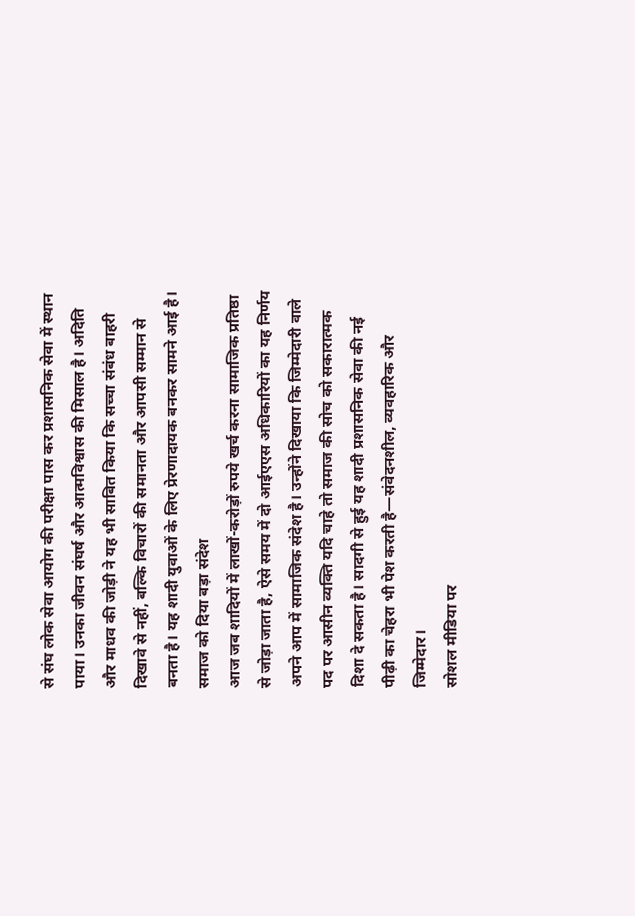से संघ लोक सेवा आयोग की परीक्षा पास कर प्रशासनिक सेवा में स्थान पाया। उनका जीवन संघर्ष और आत्मविश्वास की मिसाल है। अदिति और माधव की जोड़ी ने यह भी साबित किया कि सच्चा संबंध बाहरी दिखावे से नहीं, बल्कि विचारों की समानता और आपसी सम्मान से बनता है। यह शादी युवाओं के लिए प्रेरणादायक बनकर सामने आई है।
समाज को दिया बड़ा संदेश
आज जब शादियों में लाखों-करोड़ों रुपये खर्च करना सामाजिक प्रतिष्ठा से जोड़ा जाता है, ऐसे समय में दो आईएएस अधिकारियों का यह निर्णय अपने आप में सामाजिक संदेश है। उन्होंने दिखाया कि जिम्मेदारी वाले पद पर आसीन व्यक्ति यदि चाहे तो समाज की सोच को सकारात्मक दिशा दे सकता है। सादगी से हुई यह शादी प्रशासनिक सेवा की नई पीढ़ी का चेहरा भी पेश करती है—संवेदनशील, व्यवहारिक और जिम्मेदार।
सोशल मीडिया पर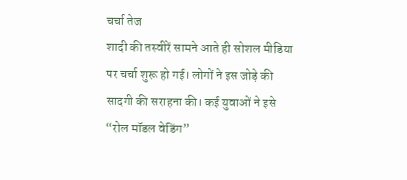चर्चा तेज
शादी की तस्वीरें सामने आते ही सोशल मीडिया पर चर्चा शुरू हो गई। लोगों ने इस जोड़े की सादगी की सराहना की। कई युवाओं ने इसे “रोल मॉडल वेडिंग”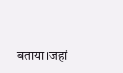बताया।जहां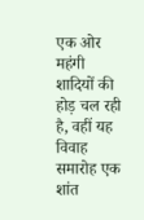एक ओर महंगी शादियों की होड़ चल रही है, वहीं यह विवाह समारोह एक शांत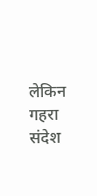लेकिन गहरा संदेश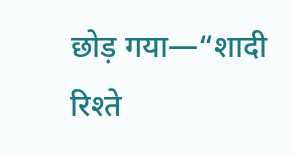छोड़ गया—“शादी रिश्ते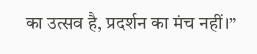का उत्सव है, प्रदर्शन का मंच नहीं।”